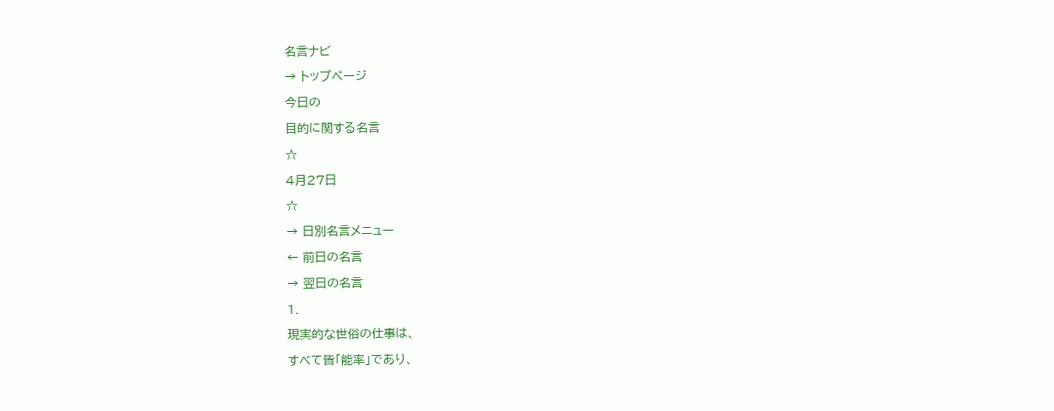名言ナビ
→ トップページ
今日の
目的に関する名言
☆
4月27日
☆
→ 日別名言メニュー
← 前日の名言
→ 翌日の名言
1.
現実的な世俗の仕事は、
すべて皆「能率」であり、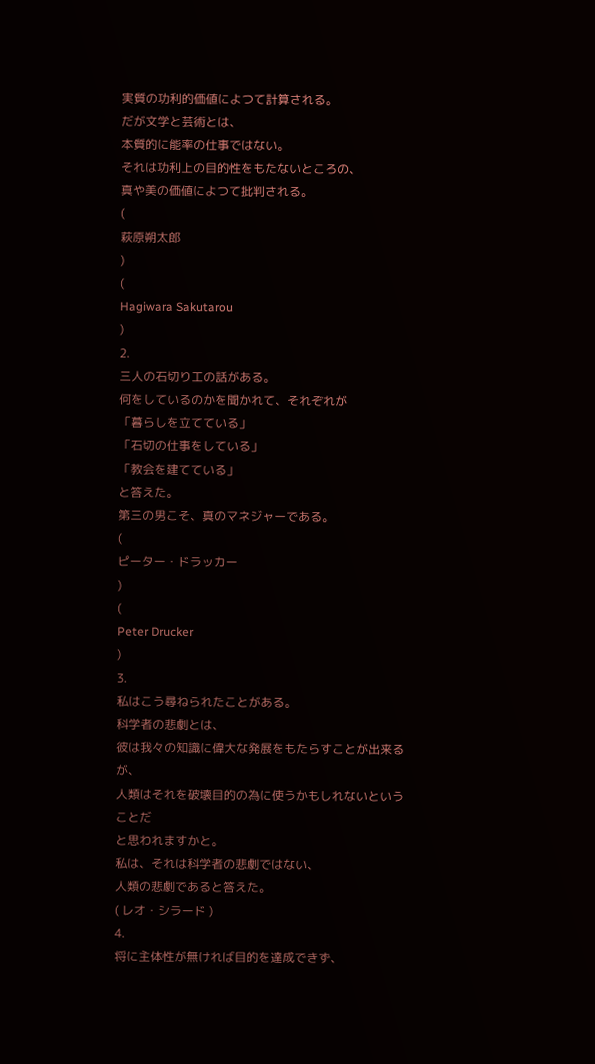実質の功利的価値によつて計算される。
だが文学と芸術とは、
本質的に能率の仕事ではない。
それは功利上の目的性をもたないところの、
真や美の価値によつて批判される。
(
萩原朔太郎
)
(
Hagiwara Sakutarou
)
2.
三人の石切り工の話がある。
何をしているのかを聞かれて、それぞれが
「暮らしを立てている」
「石切の仕事をしている」
「教会を建てている」
と答えた。
第三の男こそ、真のマネジャーである。
(
ピーター・ドラッカー
)
(
Peter Drucker
)
3.
私はこう尋ねられたことがある。
科学者の悲劇とは、
彼は我々の知識に偉大な発展をもたらすことが出来るが、
人類はそれを破壊目的の為に使うかもしれないということだ
と思われますかと。
私は、それは科学者の悲劇ではない、
人類の悲劇であると答えた。
( レオ・シラード )
4.
将に主体性が無ければ目的を達成できず、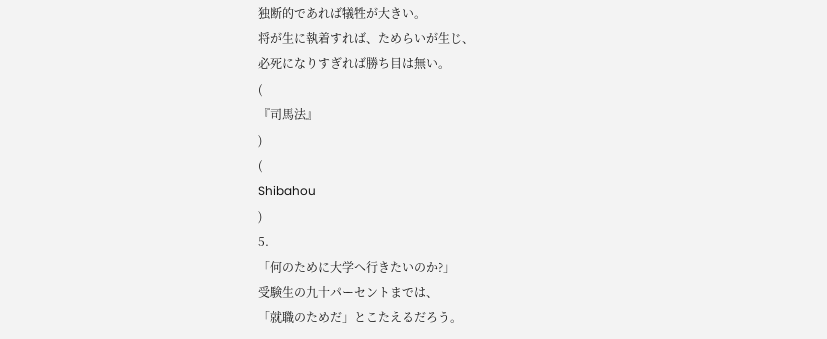独断的であれば犠牲が大きい。
将が生に執着すれば、ためらいが生じ、
必死になりすぎれば勝ち目は無い。
(
『司馬法』
)
(
Shibahou
)
5.
「何のために大学へ行きたいのか?」
受験生の九十パーセントまでは、
「就職のためだ」とこたえるだろう。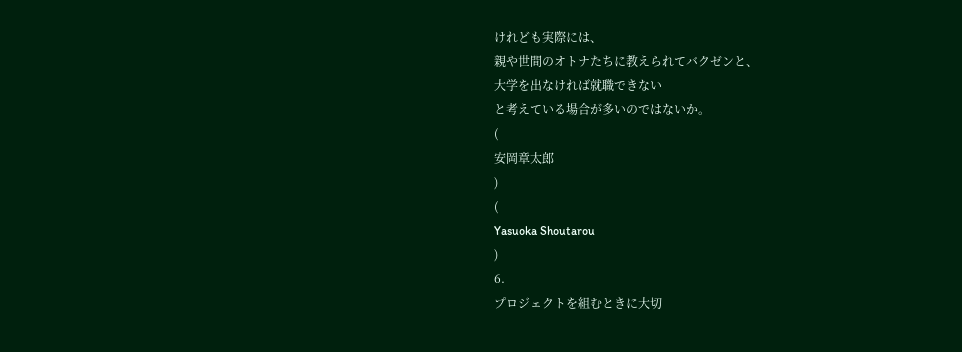けれども実際には、
親や世間のオトナたちに教えられてバクゼンと、
大学を出なければ就職できない
と考えている場合が多いのではないか。
(
安岡章太郎
)
(
Yasuoka Shoutarou
)
6.
プロジェクトを組むときに大切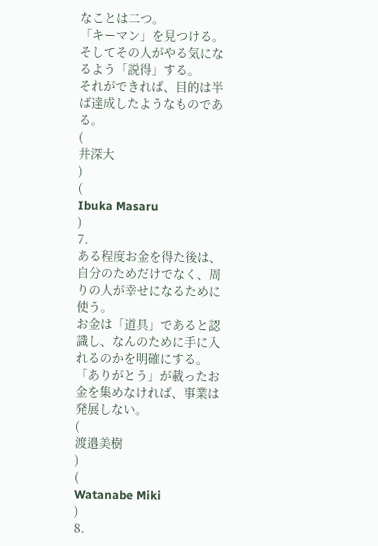なことは二つ。
「キーマン」を見つける。
そしてその人がやる気になるよう「説得」する。
それができれば、目的は半ば達成したようなものである。
(
井深大
)
(
Ibuka Masaru
)
7.
ある程度お金を得た後は、自分のためだけでなく、周りの人が幸せになるために使う。
お金は「道具」であると認識し、なんのために手に入れるのかを明確にする。
「ありがとう」が載ったお金を集めなければ、事業は発展しない。
(
渡邉美樹
)
(
Watanabe Miki
)
8.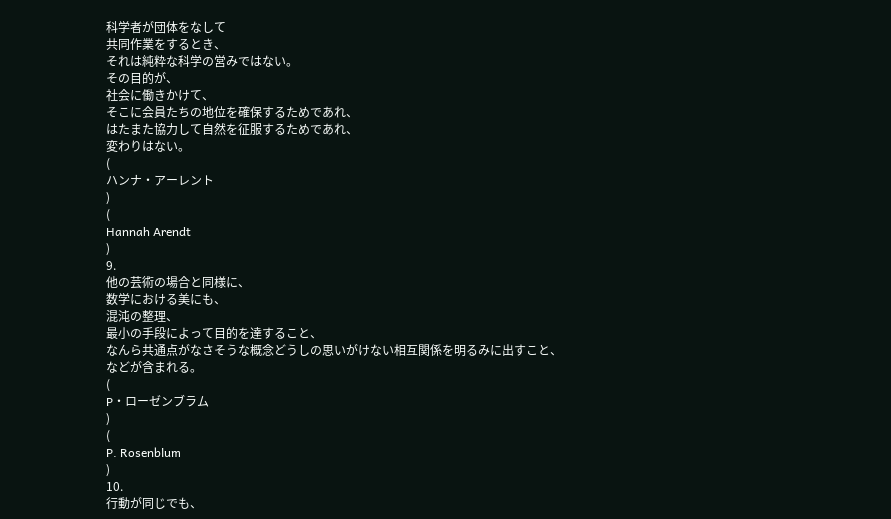科学者が団体をなして
共同作業をするとき、
それは純粋な科学の営みではない。
その目的が、
社会に働きかけて、
そこに会員たちの地位を確保するためであれ、
はたまた協力して自然を征服するためであれ、
変わりはない。
(
ハンナ・アーレント
)
(
Hannah Arendt
)
9.
他の芸術の場合と同様に、
数学における美にも、
混沌の整理、
最小の手段によって目的を達すること、
なんら共通点がなさそうな概念どうしの思いがけない相互関係を明るみに出すこと、
などが含まれる。
(
P・ローゼンブラム
)
(
P. Rosenblum
)
10.
行動が同じでも、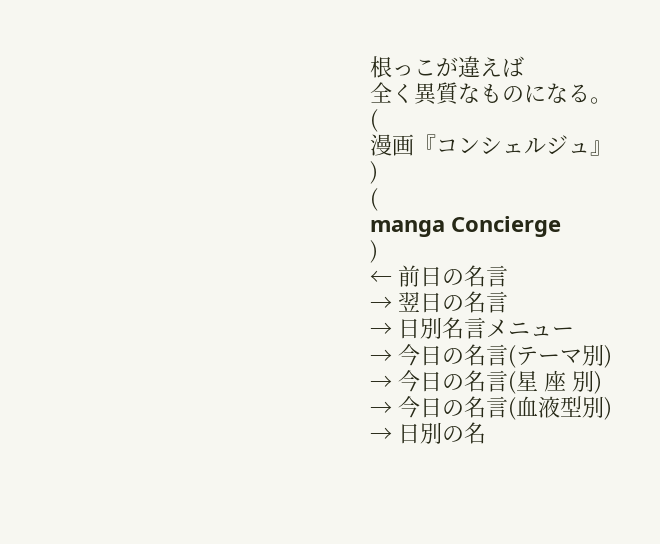根っこが違えば
全く異質なものになる。
(
漫画『コンシェルジュ』
)
(
manga Concierge
)
← 前日の名言
→ 翌日の名言
→ 日別名言メニュー
→ 今日の名言(テーマ別)
→ 今日の名言(星 座 別)
→ 今日の名言(血液型別)
→ 日別の名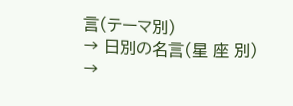言(テーマ別)
→ 日別の名言(星 座 別)
→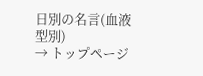日別の名言(血液型別)
→ トップページ